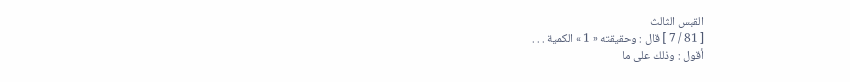القبس الثالث
[ 81 / 7 ] قال : وحقيقته « 1 » الكمية . . .
أقول : وذلك على ما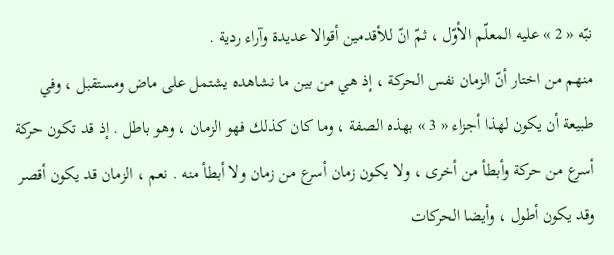نبّه « 2 » عليه المعلّم الأوّل ، ثمّ انّ للأقدمين أقوالا عديدة وآراء ردية .
منهم من اختار أنّ الزمان نفس الحركة ، إذ هي من بين ما نشاهده يشتمل على ماض ومستقبل ، وفي طبيعة أن يكون لهذا أجزاء « 3 » بهذه الصفة ، وما كان كذلك فهو الزمان ، وهو باطل . إذ قد تكون حركة أسرع من حركة وأبطأ من أخرى ، ولا يكون زمان أسرع من زمان ولا أبطأ منه . نعم ، الزمان قد يكون أقصر وقد يكون أطول ، وأيضا الحركات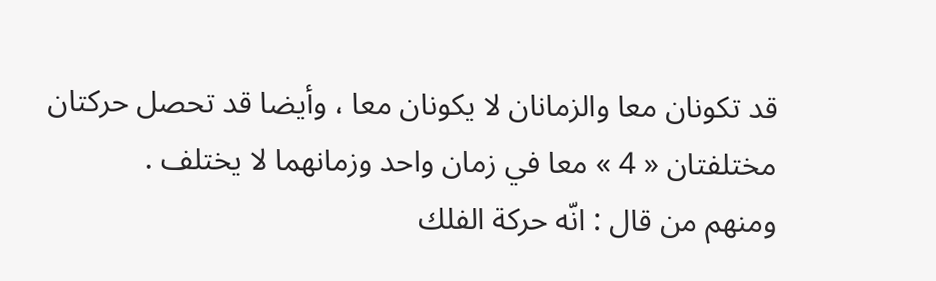قد تكونان معا والزمانان لا يكونان معا ، وأيضا قد تحصل حركتان مختلفتان « 4 » معا في زمان واحد وزمانهما لا يختلف .
ومنهم من قال : انّه حركة الفلك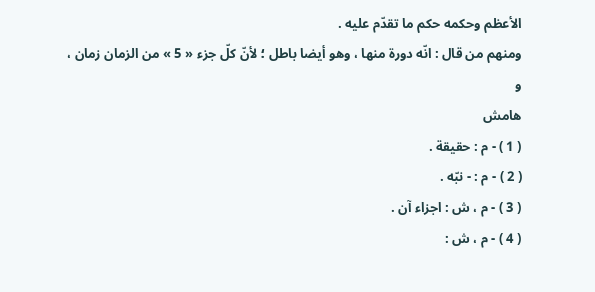الأعظم وحكمه حكم ما تقدّم عليه .
ومنهم من قال : انّه دورة منها ، وهو أيضا باطل ؛ لأنّ كلّ جزء « 5 » من الزمان زمان ،
و
هامش
( 1 ) - م : حقيقة .
( 2 ) - م : - نبّه .
( 3 ) - م ، ش : اجزاء آن .
( 4 ) - م ، ش :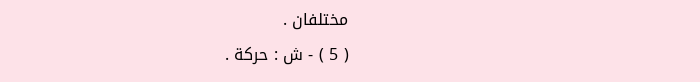مختلفان .
( 5 ) - ش : حركة .